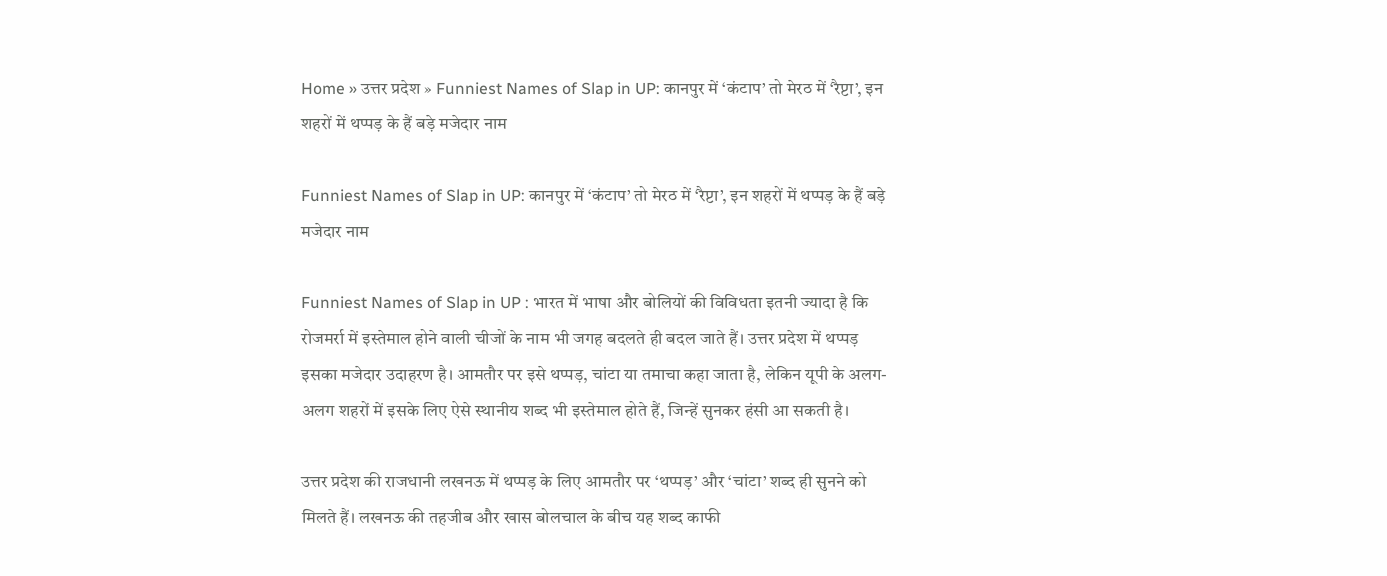Home » उत्तर प्रदेश » Funniest Names of Slap in UP: कानपुर में ‘कंटाप’ तो मेरठ में ‘रैप्टा’, इन शहरों में थप्पड़ के हैं बड़े मजेदार नाम

Funniest Names of Slap in UP: कानपुर में ‘कंटाप’ तो मेरठ में ‘रैप्टा’, इन शहरों में थप्पड़ के हैं बड़े मजेदार नाम

Funniest Names of Slap in UP : भारत में भाषा और बोलियों की विविधता इतनी ज्यादा है कि रोजमर्रा में इस्तेमाल होने वाली चीजों के नाम भी जगह बदलते ही बदल जाते हैं। उत्तर प्रदेश में थप्पड़ इसका मजेदार उदाहरण है। आमतौर पर इसे थप्पड़, चांटा या तमाचा कहा जाता है, लेकिन यूपी के अलग-अलग शहरों में इसके लिए ऐसे स्थानीय शब्द भी इस्तेमाल होते हैं, जिन्हें सुनकर हंसी आ सकती है।

उत्तर प्रदेश की राजधानी लखनऊ में थप्पड़ के लिए आमतौर पर ‘थप्पड़’ और ‘चांटा’ शब्द ही सुनने को मिलते हैं। लखनऊ की तहजीब और खास बोलचाल के बीच यह शब्द काफी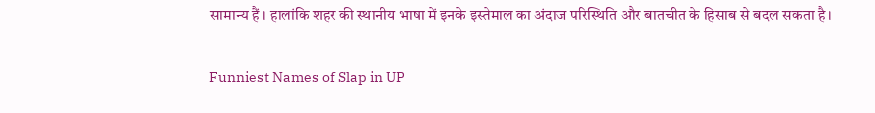सामान्य हैं। हालांकि शहर की स्थानीय भाषा में इनके इस्तेमाल का अंदाज परिस्थिति और बातचीत के हिसाब से बदल सकता है।

Funniest Names of Slap in UP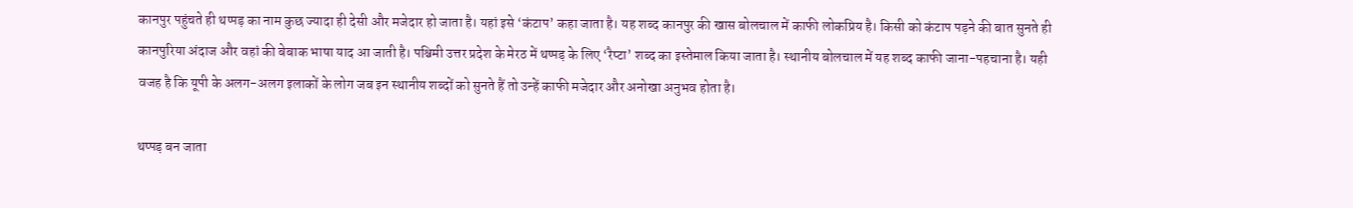कानपुर पहुंचते ही थप्पड़ का नाम कुछ ज्यादा ही देसी और मजेदार हो जाता है। यहां इसे ‘कंटाप’ कहा जाता है। यह शब्द कानपुर की खास बोलचाल में काफी लोकप्रिय है। किसी को कंटाप पड़ने की बात सुनते ही कानपुरिया अंदाज और वहां की बेबाक भाषा याद आ जाती है। पश्चिमी उत्तर प्रदेश के मेरठ में थप्पड़ के लिए ‘रैप्टा’ शब्द का इस्तेमाल किया जाता है। स्थानीय बोलचाल में यह शब्द काफी जाना-पहचाना है। यही वजह है कि यूपी के अलग-अलग इलाकों के लोग जब इन स्थानीय शब्दों को सुनते हैं तो उन्हें काफी मजेदार और अनोखा अनुभव होता है।

थप्पड़ बन जाता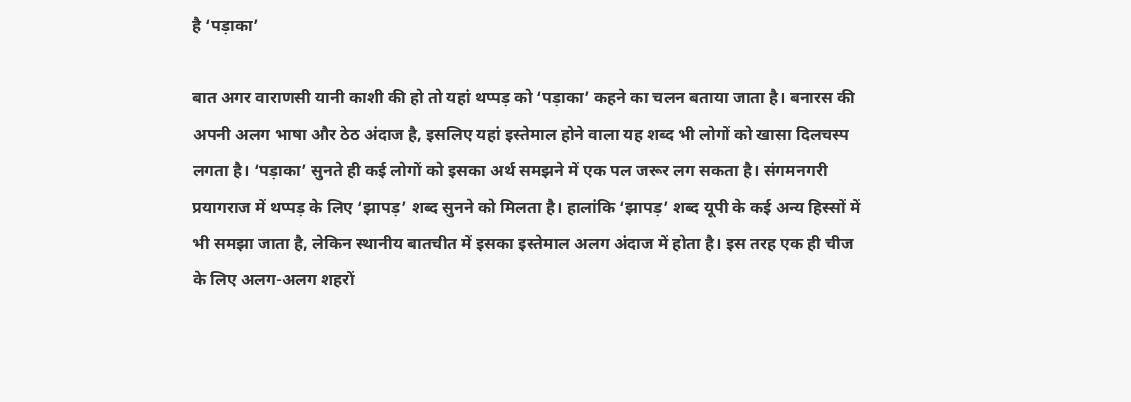है ‘पड़ाका’

बात अगर वाराणसी यानी काशी की हो तो यहां थप्पड़ को ‘पड़ाका’ कहने का चलन बताया जाता है। बनारस की अपनी अलग भाषा और ठेठ अंदाज है, इसलिए यहां इस्तेमाल होने वाला यह शब्द भी लोगों को खासा दिलचस्प लगता है। ‘पड़ाका’ सुनते ही कई लोगों को इसका अर्थ समझने में एक पल जरूर लग सकता है। संगमनगरी प्रयागराज में थप्पड़ के लिए ‘झापड़’ शब्द सुनने को मिलता है। हालांकि ‘झापड़’ शब्द यूपी के कई अन्य हिस्सों में भी समझा जाता है, लेकिन स्थानीय बातचीत में इसका इस्तेमाल अलग अंदाज में होता है। इस तरह एक ही चीज के लिए अलग-अलग शहरों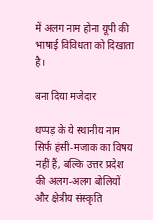में अलग नाम होना यूपी की भाषाई विविधता को दिखाता है।

बना दिया मजेदार

थप्पड़ के ये स्थानीय नाम सिर्फ हंसी-मजाक का विषय नहीं हैं, बल्कि उत्तर प्रदेश की अलग-अलग बोलियों और क्षेत्रीय संस्कृति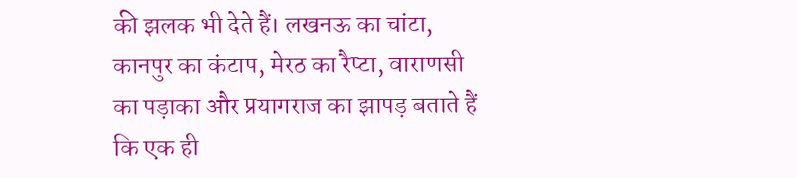की झलक भी देते हैं। लखनऊ का चांटा, कानपुर का कंटाप, मेरठ का रैप्टा, वाराणसी का पड़ाका और प्रयागराज का झापड़ बताते हैं कि एक ही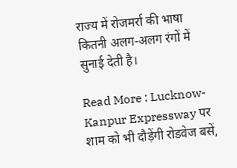राज्य में रोजमर्रा की भाषा कितनी अलग-अलग रंगों में सुनाई देती है।

Read More : Lucknow-Kanpur Expressway पर शाम को भी दौड़ेंगी रोडवेज बसें,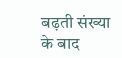बढ़ती संख्या के बाद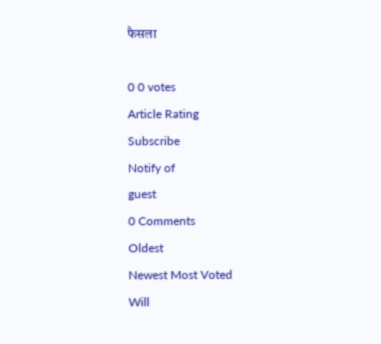फैसला

0 0 votes
Article Rating
Subscribe
Notify of
guest
0 Comments
Oldest
Newest Most Voted
Will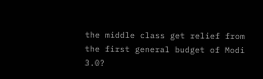the middle class get relief from the first general budget of Modi 3.0?